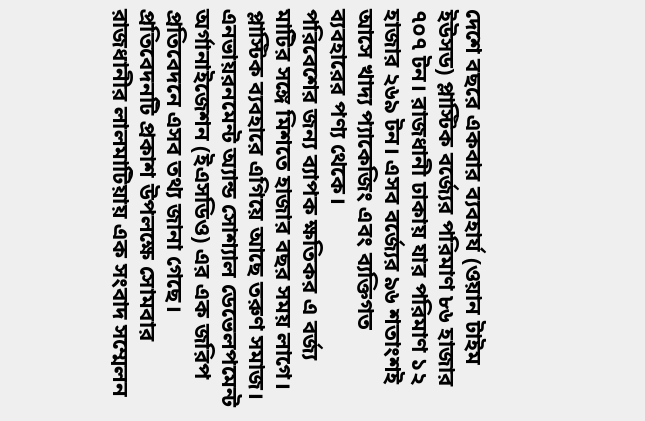দেশে বছরে একবার ব্যবহার্য (ওয়ান টাইম ইউসড) প্লাস্টিক বর্জ্যের পরিমাণ ৮৬ হাজার ৭০৭ টন। রাজধানী ঢাকায় যার পরিমাণ ১২ হাজার ২৬৯ টন। এসব বর্জ্যের ৯৬ শতাংশই আসে খাদ্য প্যাকেজিং এবং ব্যক্তিগত ব্যবহারের পণ্য থেকে।
পরিবেশের জন্য ব্যাপক ক্ষতিকর এ বর্জ্য মাটির সঙ্গে মিশতে হাজার বছর সময় লাগে।
প্লাস্টিক ব্যবহারে এগিয়ে আছে তরুণ সমাজ।
এনভায়রনমেন্ট অ্যান্ড সোশ্যাল ডেভেলপমেন্ট অর্গানাইজেশন (ইএসডিও) এর এক জরিপ প্রতিবেদনে এসব তথ্য জানা গেছে।
প্রতিবেদনটি প্রকাশ উপলক্ষে সোমবার রাজধানীর লালমাটিয়ায় এক সংবাদ সম্মেলন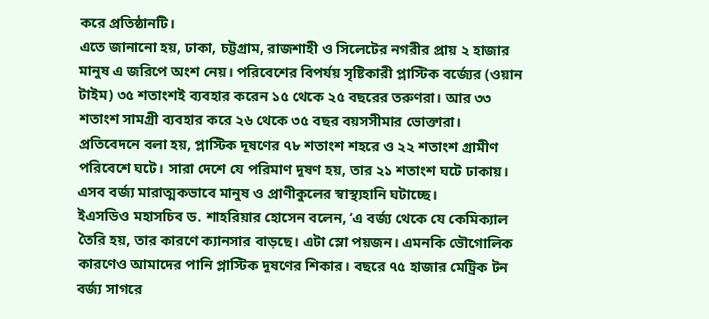করে প্রতিষ্ঠানটি।
এতে জানানো হয়, ঢাকা, চট্টগ্রাম, রাজশাহী ও সিলেটের নগরীর প্রায় ২ হাজার মানুষ এ জরিপে অংশ নেয়। পরিবেশের বিপর্যয় সৃষ্টিকারী প্লাস্টিক বর্জ্যের (ওয়ান টাইম) ৩৫ শতাংশই ব্যবহার করেন ১৫ থেকে ২৫ বছরের তরুণরা। আর ৩৩ শতাংশ সামগ্রী ব্যবহার করে ২৬ থেকে ৩৫ বছর বয়সসীমার ভোক্তারা।
প্রতিবেদনে বলা হয়, প্লাস্টিক দূষণের ৭৮ শতাংশ শহরে ও ২২ শতাংশ গ্রামীণ পরিবেশে ঘটে। সারা দেশে যে পরিমাণ দূষণ হয়, তার ২১ শতাংশ ঘটে ঢাকায়। এসব বর্জ্য মারাত্মকভাবে মানুষ ও প্রাণীকুলের স্বাস্থ্যহানি ঘটাচ্ছে।
ইএসডিও মহাসচিব ড. শাহরিয়ার হোসেন বলেন, ‘এ বর্জ্য থেকে যে কেমিক্যাল তৈরি হয়, তার কারণে ক্যানসার বাড়ছে। এটা স্লো পয়জন। এমনকি ভৌগোলিক কারণেও আমাদের পানি প্লাস্টিক দূষণের শিকার। বছরে ৭৫ হাজার মেট্রিক টন বর্জ্য সাগরে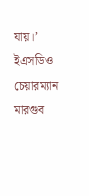যায়।’
ইএসডিও চেয়ারম্যান মারগুব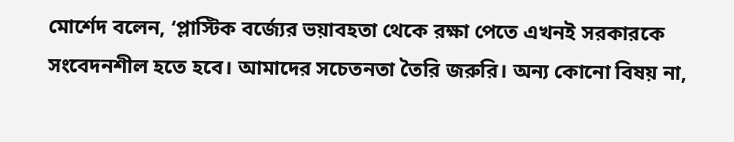মোর্শেদ বলেন, ‘প্লাস্টিক বর্জ্যের ভয়াবহতা থেকে রক্ষা পেতে এখনই সরকারকে সংবেদনশীল হতে হবে। আমাদের সচেতনতা তৈরি জরুরি। অন্য কোনো বিষয় না,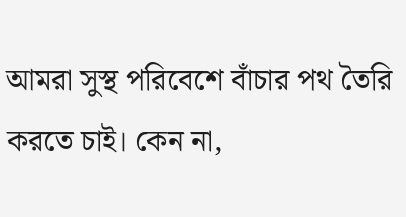আমরা সুস্থ পরিবেশে বাঁচার পথ তৈরি করতে চাই। কেন না,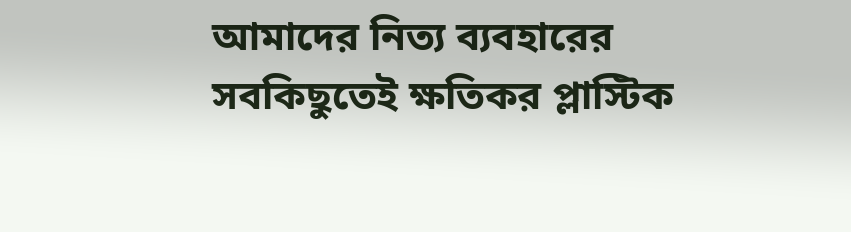আমাদের নিত্য ব্যবহারের সবকিছুতেই ক্ষতিকর প্লাস্টিক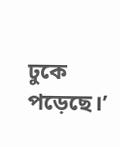ঢুকে পড়েছে।’